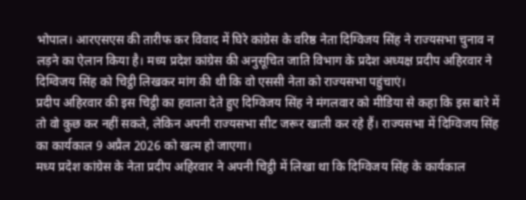भोपाल। आरएसएस की तारीफ कर विवाद में घिरे कांग्रेस के वरिष्ठ नेता दिग्विजय सिंह ने राज्यसभा चुनाव न लड़ने का ऐलान किया है। मध्य प्रदेश कांग्रेस की अनुसूचित जाति विभाग के प्रदेश अध्यक्ष प्रदीप अहिरवार ने दिग्विजय सिंह को चिट्ठी लिखकर मांग की थी कि वो एससी नेता को राज्यसभा पहुंचाएं।
प्रदीप अहिरवार की इस चिट्ठी का हवाला देते हुए दिग्विजय सिंह ने मंगलवार को मीडिया से कहा कि इस बारे में तो वो कुछ कर नहीं सकते, लेकिन अपनी राज्यसभा सीट जरूर खाली कर रहे हैं। राज्यसभा में दिग्विजय सिंह का कार्यकाल 9 अप्रैल 2026 को खत्म हो जाएगा।
मध्य प्रदेश कांग्रेस के नेता प्रदीप अहिरवार ने अपनी चिट्ठी में लिखा था कि दिग्विजय सिंह के कार्यकाल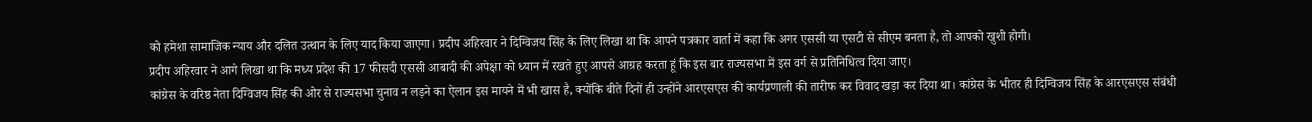को हमेशा सामाजिक न्याय और दलित उत्थान के लिए याद किया जाएगा। प्रदीप अहिरवार ने दिग्विजय सिंह के लिए लिखा था कि आपने पत्रकार वार्ता में कहा कि अगर एससी या एसटी से सीएम बनता है, तो आपको खुशी होगी।
प्रदीप अहिरवार ने आगे लिखा था कि मध्य प्रदेश की 17 फीसदी एससी आबादी की अपेक्षा को ध्यान में रखते हुए आपसे आग्रह करता हूं कि इस बार राज्यसभा में इस वर्ग से प्रतिनिधित्व दिया जाए।
कांग्रेस के वरिष्ठ नेता दिग्विजय सिंह की ओर से राज्यसभा चुनाव न लड़ने का ऐलान इस मायने में भी खास है, क्योंकि बीते दिनों ही उन्होंने आरएसएस की कार्यप्रणाली की तारीफ कर विवाद खड़ा कर दिया था। कांग्रेस के भीतर ही दिग्विजय सिंह के आरएसएस संबंधी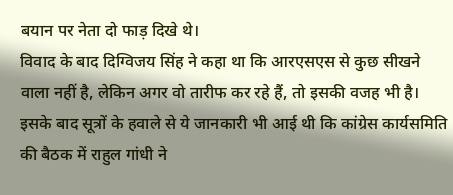बयान पर नेता दो फाड़ दिखे थे।
विवाद के बाद दिग्विजय सिंह ने कहा था कि आरएसएस से कुछ सीखने वाला नहीं है, लेकिन अगर वो तारीफ कर रहे हैं, तो इसकी वजह भी है। इसके बाद सूत्रों के हवाले से ये जानकारी भी आई थी कि कांग्रेस कार्यसमिति की बैठक में राहुल गांधी ने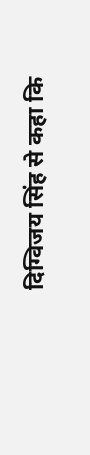दिग्विजय सिंह से कहा कि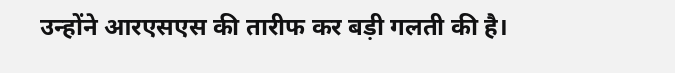उन्होंने आरएसएस की तारीफ कर बड़ी गलती की है।